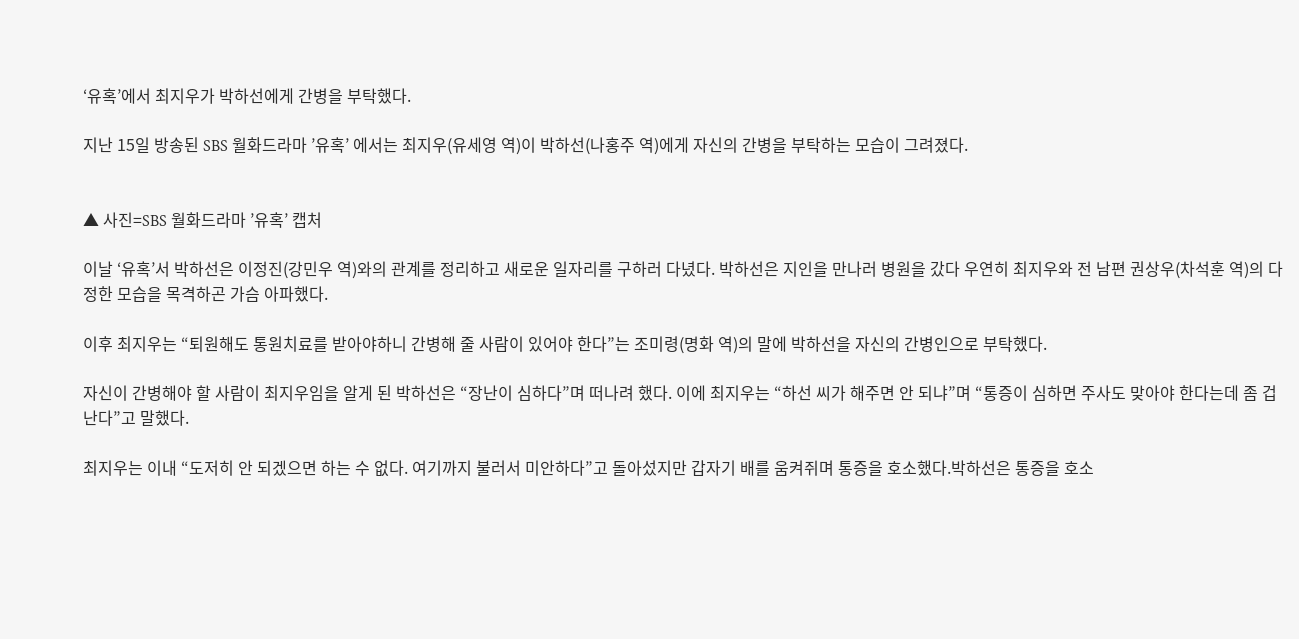‘유혹’에서 최지우가 박하선에게 간병을 부탁했다.

지난 15일 방송된 SBS 월화드라마 ’유혹’ 에서는 최지우(유세영 역)이 박하선(나홍주 역)에게 자신의 간병을 부탁하는 모습이 그려졌다.


▲ 사진=SBS 월화드라마 ’유혹’ 캡처

이날 ‘유혹’서 박하선은 이정진(강민우 역)와의 관계를 정리하고 새로운 일자리를 구하러 다녔다. 박하선은 지인을 만나러 병원을 갔다 우연히 최지우와 전 남편 권상우(차석훈 역)의 다정한 모습을 목격하곤 가슴 아파했다.

이후 최지우는 “퇴원해도 통원치료를 받아야하니 간병해 줄 사람이 있어야 한다”는 조미령(명화 역)의 말에 박하선을 자신의 간병인으로 부탁했다.

자신이 간병해야 할 사람이 최지우임을 알게 된 박하선은 “장난이 심하다”며 떠나려 했다. 이에 최지우는 “하선 씨가 해주면 안 되냐”며 “통증이 심하면 주사도 맞아야 한다는데 좀 겁난다”고 말했다.

최지우는 이내 “도저히 안 되겠으면 하는 수 없다. 여기까지 불러서 미안하다”고 돌아섰지만 갑자기 배를 움켜쥐며 통증을 호소했다.박하선은 통증을 호소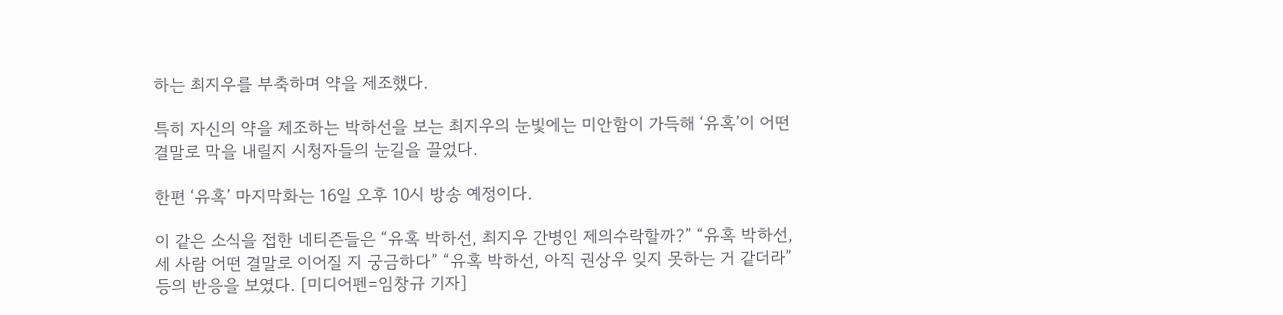하는 최지우를 부축하며 약을 제조했다.

특히 자신의 약을 제조하는 박하선을 보는 최지우의 눈빛에는 미안함이 가득해 ‘유혹’이 어떤 결말로 막을 내릴지 시청자들의 눈길을 끌었다.

한편 ‘유혹’ 마지막화는 16일 오후 10시 방송 예정이다.

이 같은 소식을 접한 네티즌들은 “유혹 박하선, 최지우 간병인 제의수락할까?” “유혹 박하선, 세 사람 어떤 결말로 이어질 지 궁금하다” “유혹 박하선, 아직 권상우 잊지 못하는 거 같더라” 등의 반응을 보였다. [미디어펜=임창규 기자]